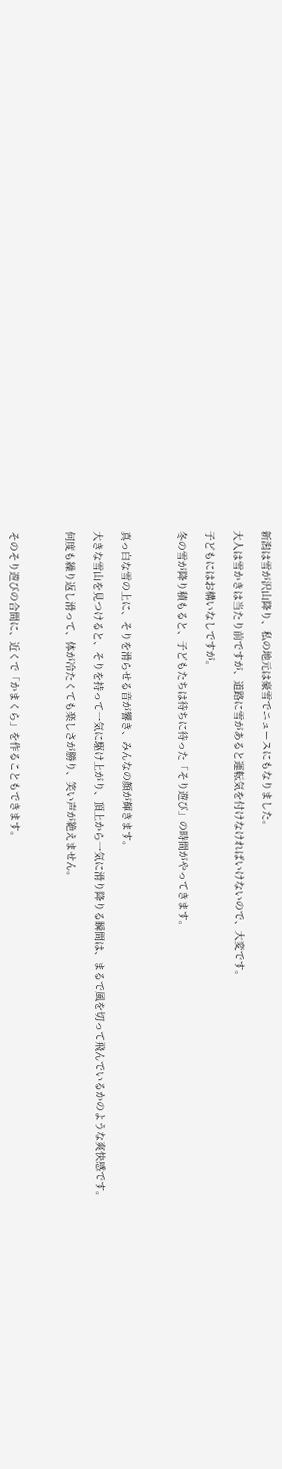新潟は雪が沢山降り、私の地元は豪雪でニュースにもなりました。

大人は雪かきは当たり前ですが、道路に雪があると運転気を付けなければいけないので、大変です。

子どもにはお構いなしですが。

冬の雪が降り積もると、子どもたちは待ちに待った「そり遊び」の時間がやってきます。



真っ白な雪の上に、そりを滑らせる音が響き、みんなの顔が輝きます。

大きな雪山を見つけると、そりを持って一気に駆け上がり、頂上から一気に滑り降りる瞬間は、まるで風を切って飛んでいるかのような爽快感です。

何度も繰り返し滑って、体が冷たくても楽しさが勝り、笑い声が絶えません。



そのそり遊びの合間に、近くで「かまくら」を作ることもできます。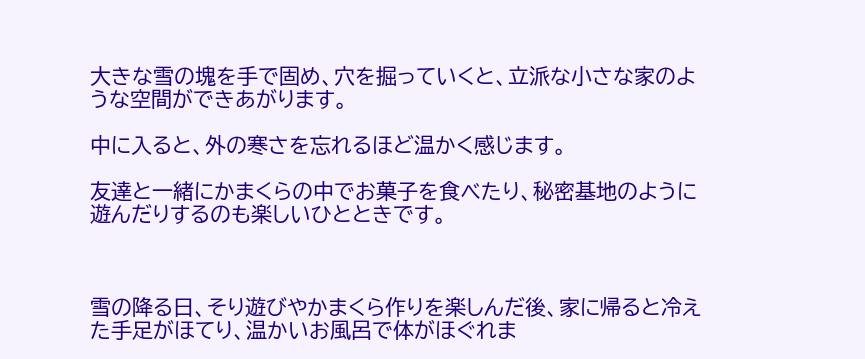大きな雪の塊を手で固め、穴を掘っていくと、立派な小さな家のような空間ができあがります。

中に入ると、外の寒さを忘れるほど温かく感じます。

友達と一緒にかまくらの中でお菓子を食べたり、秘密基地のように遊んだりするのも楽しいひとときです。



雪の降る日、そり遊びやかまくら作りを楽しんだ後、家に帰ると冷えた手足がほてり、温かいお風呂で体がほぐれま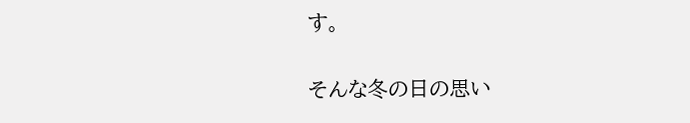す。

そんな冬の日の思い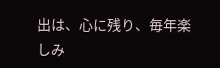出は、心に残り、毎年楽しみ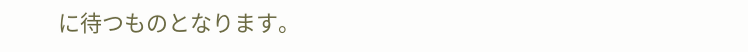に待つものとなります。